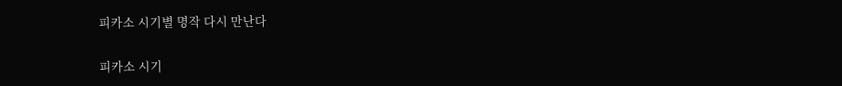피카소 시기별 명작 다시 만난다

피카소 시기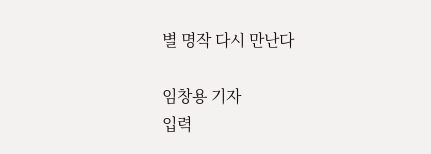별 명작 다시 만난다

임창용 기자
입력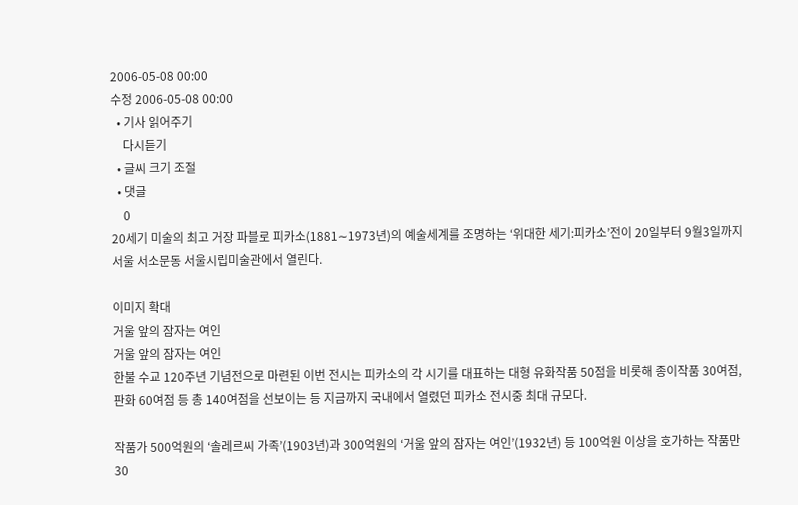2006-05-08 00:00
수정 2006-05-08 00:00
  • 기사 읽어주기
    다시듣기
  • 글씨 크기 조절
  • 댓글
    0
20세기 미술의 최고 거장 파블로 피카소(1881∼1973년)의 예술세계를 조명하는 ‘위대한 세기:피카소’전이 20일부터 9월3일까지 서울 서소문동 서울시립미술관에서 열린다.

이미지 확대
거울 앞의 잠자는 여인
거울 앞의 잠자는 여인
한불 수교 120주년 기념전으로 마련된 이번 전시는 피카소의 각 시기를 대표하는 대형 유화작품 50점을 비롯해 종이작품 30여점, 판화 60여점 등 총 140여점을 선보이는 등 지금까지 국내에서 열렸던 피카소 전시중 최대 규모다.

작품가 500억원의 ‘솔레르씨 가족’(1903년)과 300억원의 ‘거울 앞의 잠자는 여인’(1932년) 등 100억원 이상을 호가하는 작품만 30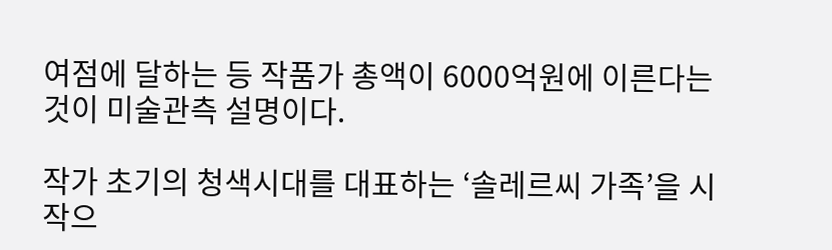여점에 달하는 등 작품가 총액이 6000억원에 이른다는 것이 미술관측 설명이다.

작가 초기의 청색시대를 대표하는 ‘솔레르씨 가족’을 시작으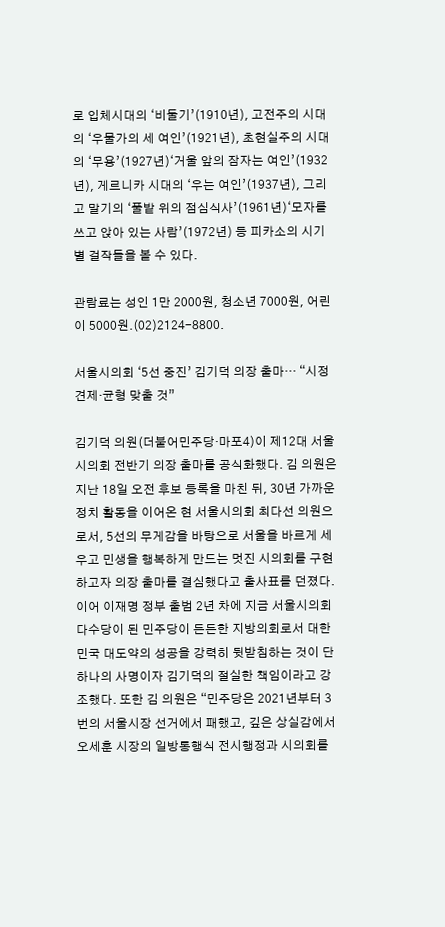로 입체시대의 ‘비둘기’(1910년), 고전주의 시대의 ‘우물가의 세 여인’(1921년), 초현실주의 시대의 ‘무용’(1927년)‘거울 앞의 잠자는 여인’(1932년), 게르니카 시대의 ‘우는 여인’(1937년), 그리고 말기의 ‘풀밭 위의 점심식사’(1961년)‘모자를 쓰고 앉아 있는 사람’(1972년) 등 피카소의 시기별 걸작들을 볼 수 있다.

관람료는 성인 1만 2000원, 청소년 7000원, 어린이 5000원.(02)2124-8800.

서울시의회 ‘5선 중진’ 김기덕 의장 출마… “시정 견제·균형 맞출 것”

김기덕 의원(더불어민주당·마포4)이 제12대 서울시의회 전반기 의장 출마를 공식화했다. 김 의원은 지난 18일 오전 후보 등록을 마친 뒤, 30년 가까운 정치 활동을 이어온 현 서울시의회 최다선 의원으로서, 5선의 무게감을 바탕으로 서울을 바르게 세우고 민생을 행복하게 만드는 멋진 시의회를 구현하고자 의장 출마를 결심했다고 출사표를 던졌다. 이어 이재명 정부 출범 2년 차에 지금 서울시의회 다수당이 된 민주당이 든든한 지방의회로서 대한민국 대도약의 성공을 강력히 뒷받침하는 것이 단 하나의 사명이자 김기덕의 절실한 책임이라고 강조했다. 또한 김 의원은 “민주당은 2021년부터 3번의 서울시장 선거에서 패했고, 깊은 상실감에서 오세훈 시장의 일방통행식 전시행정과 시의회를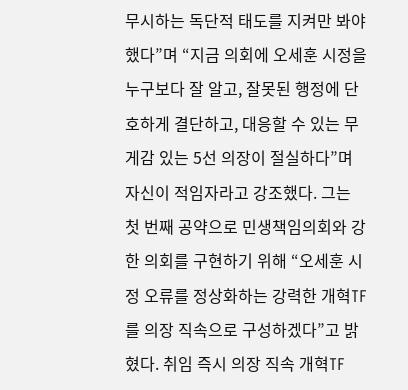무시하는 독단적 태도를 지켜만 봐야 했다”며 “지금 의회에 오세훈 시정을 누구보다 잘 알고, 잘못된 행정에 단호하게 결단하고, 대응할 수 있는 무게감 있는 5선 의장이 절실하다”며 자신이 적임자라고 강조했다. 그는 첫 번째 공약으로 민생책임의회와 강한 의회를 구현하기 위해 “오세훈 시정 오류를 정상화하는 강력한 개혁TF를 의장 직속으로 구성하겠다”고 밝혔다. 취임 즉시 의장 직속 개혁TF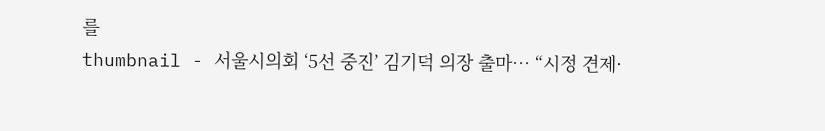를
thumbnail - 서울시의회 ‘5선 중진’ 김기덕 의장 출마… “시정 견제·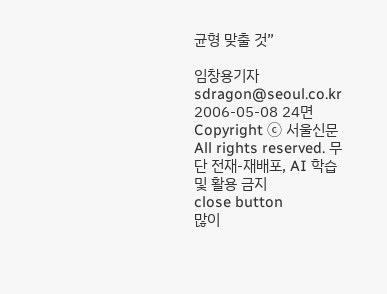균형 맞출 것”

임창용기자 sdragon@seoul.co.kr
2006-05-08 24면
Copyright ⓒ 서울신문 All rights reserved. 무단 전재-재배포, AI 학습 및 활용 금지
close button
많이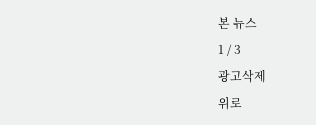본 뉴스
1 / 3
광고삭제
위로